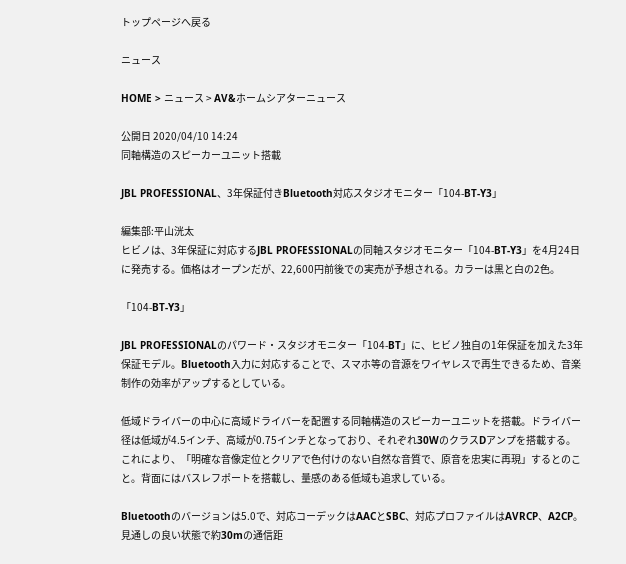トップページへ戻る

ニュース

HOME > ニュース > AV&ホームシアターニュース

公開日 2020/04/10 14:24
同軸構造のスピーカーユニット搭載

JBL PROFESSIONAL、3年保証付きBluetooth対応スタジオモニター「104-BT-Y3」

編集部:平山洸太
ヒビノは、3年保証に対応するJBL PROFESSIONALの同軸スタジオモニター「104-BT-Y3」を4月24日に発売する。価格はオープンだが、22,600円前後での実売が予想される。カラーは黒と白の2色。

「104-BT-Y3」

JBL PROFESSIONALのパワード・スタジオモニター「104-BT」に、ヒビノ独自の1年保証を加えた3年保証モデル。Bluetooth入力に対応することで、スマホ等の音源をワイヤレスで再生できるため、音楽制作の効率がアップするとしている。

低域ドライバーの中心に高域ドライバーを配置する同軸構造のスピーカーユニットを搭載。ドライバー径は低域が4.5インチ、高域が0.75インチとなっており、それぞれ30WのクラスDアンプを搭載する。これにより、「明確な音像定位とクリアで色付けのない自然な音質で、原音を忠実に再現」するとのこと。背面にはバスレフポートを搭載し、量感のある低域も追求している。

Bluetoothのバージョンは5.0で、対応コーデックはAACとSBC、対応プロファイルはAVRCP、A2CP。見通しの良い状態で約30mの通信距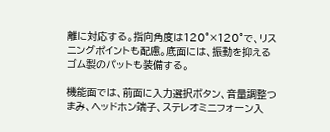離に対応する。指向角度は120°×120°で、リスニングポイントも配慮。底面には、振動を抑えるゴム製のパットも装備する。

機能面では、前面に入力選択ボタン、音量調整つまみ、ヘッドホン端子、ステレオミニフォーン入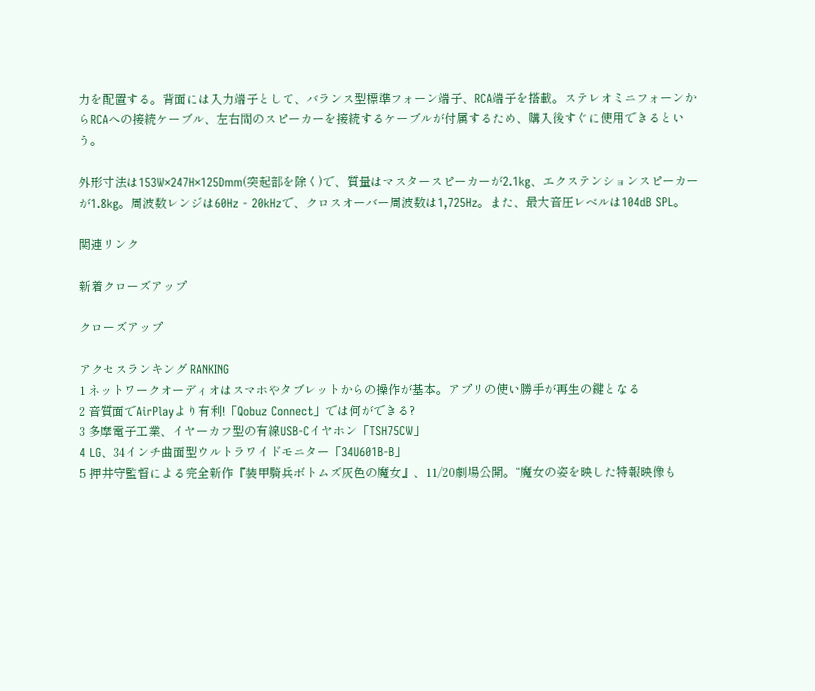力を配置する。背面には入力端子として、バランス型標準フォーン端子、RCA端子を搭載。ステレオミニフォーンからRCAへの接続ケーブル、左右間のスピーカーを接続するケーブルが付属するため、購入後すぐに使用できるという。

外形寸法は153W×247H×125Dmm(突起部を除く)で、質量はマスタースピーカーが2.1kg、エクステンションスピーカーが1.8kg。周波数レンジは60Hz - 20kHzで、クロスオーバー周波数は1,725Hz。また、最大音圧レベルは104dB SPL。

関連リンク

新着クローズアップ

クローズアップ

アクセスランキング RANKING
1 ネットワークオーディオはスマホやタブレットからの操作が基本。アプリの使い勝手が再生の鍵となる
2 音質面でAirPlayより有利!「Qobuz Connect」では何ができる?
3 多摩電子工業、イヤーカフ型の有線USB-Cイヤホン「TSH75CW」
4 LG、34インチ曲面型ウルトラワイドモニター「34U601B-B」
5 押井守監督による完全新作『装甲騎兵ボトムズ灰色の魔女』、11/20劇場公開。“魔女の姿を映した特報映像も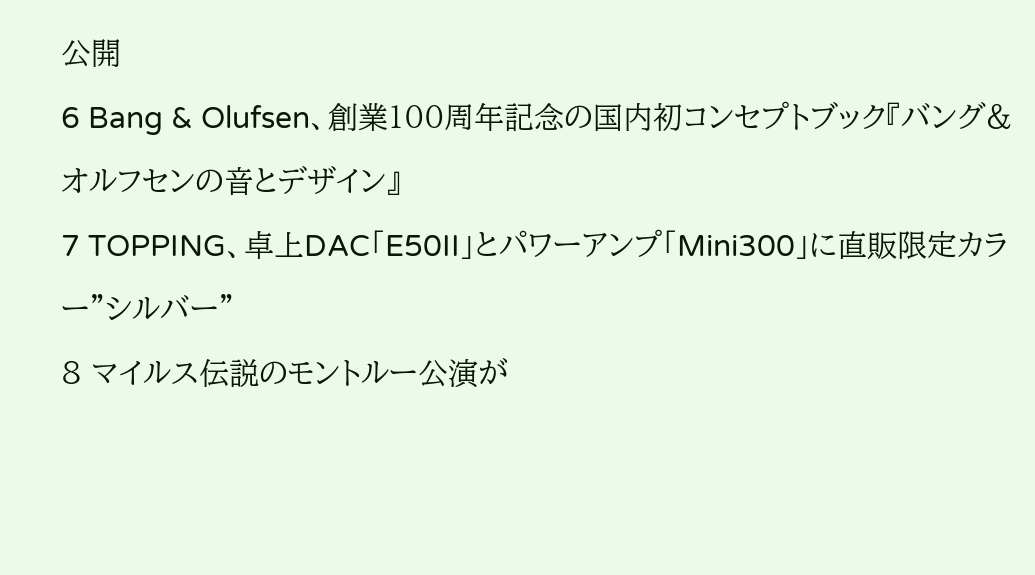公開
6 Bang & Olufsen、創業100周年記念の国内初コンセプトブック『バング&オルフセンの音とデザイン』
7 TOPPING、卓上DAC「E50II」とパワーアンプ「Mini300」に直販限定カラー”シルバー"
8 マイルス伝説のモントルー公演が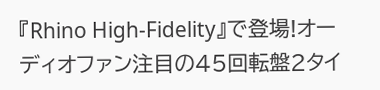『Rhino High-Fidelity』で登場!オーディオファン注目の45回転盤2タイ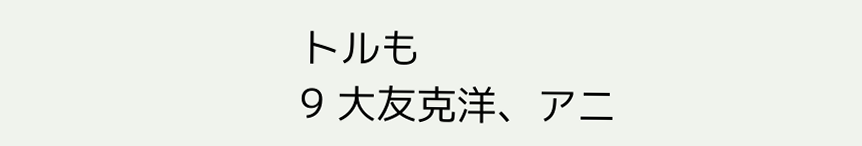トルも
9 大友克洋、アニ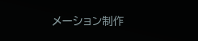メーション制作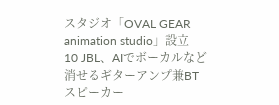スタジオ「OVAL GEAR animation studio」設立
10 JBL、AIでボーカルなど消せるギターアンプ兼BTスピーカー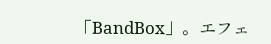「BandBox」。エフェ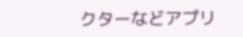クターなどアプリ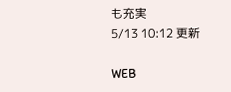も充実
5/13 10:12 更新

WEB